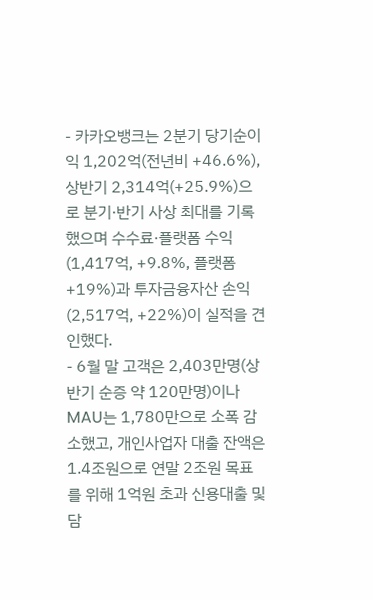- 카카오뱅크는 2분기 당기순이익 1,202억(전년비 +46.6%), 상반기 2,314억(+25.9%)으로 분기·반기 사상 최대를 기록했으며 수수료·플랫폼 수익(1,417억, +9.8%, 플랫폼 +19%)과 투자금융자산 손익(2,517억, +22%)이 실적을 견인했다.
- 6월 말 고객은 2,403만명(상반기 순증 약 120만명)이나 MAU는 1,780만으로 소폭 감소했고, 개인사업자 대출 잔액은 1.4조원으로 연말 2조원 목표를 위해 1억원 초과 신용대출 및 담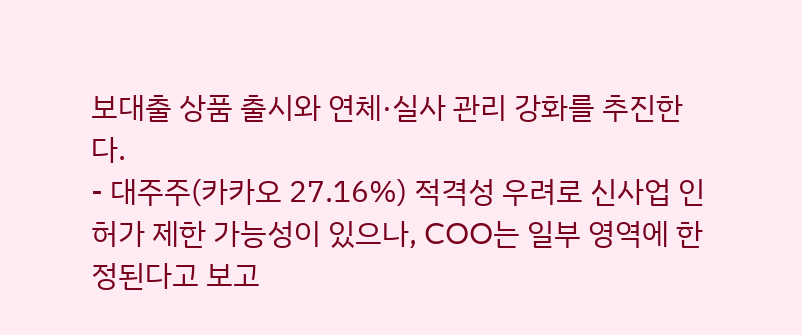보대출 상품 출시와 연체·실사 관리 강화를 추진한다.
- 대주주(카카오 27.16%) 적격성 우려로 신사업 인허가 제한 가능성이 있으나, COO는 일부 영역에 한정된다고 보고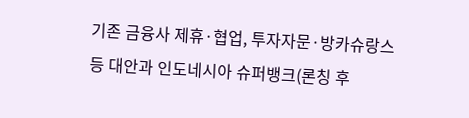기존 금융사 제휴·협업, 투자자문·방카슈랑스 등 대안과 인도네시아 슈퍼뱅크(론칭 후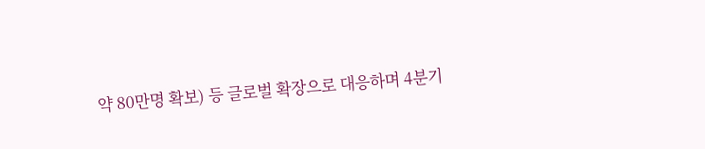약 80만명 확보) 등 글로벌 확장으로 대응하며 4분기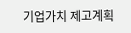기업가치 제고계획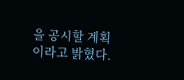을 공시할 계획이라고 밝혔다.